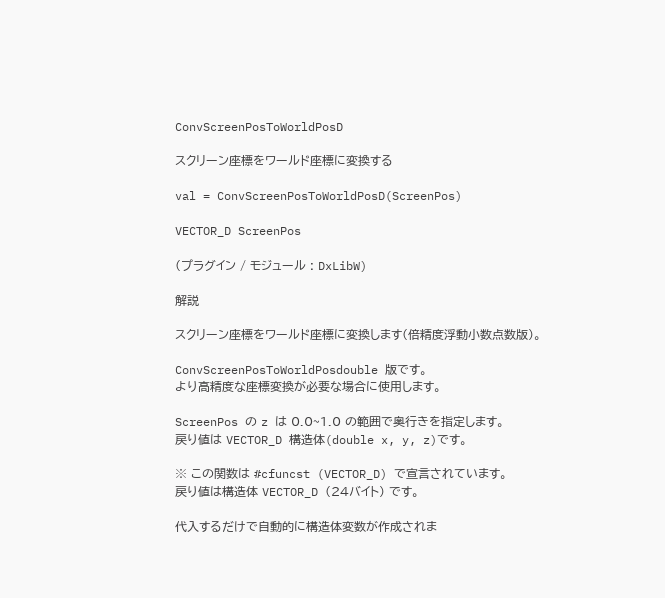ConvScreenPosToWorldPosD

スクリーン座標をワールド座標に変換する

val = ConvScreenPosToWorldPosD(ScreenPos)

VECTOR_D ScreenPos

(プラグイン / モジュール : DxLibW)

解説

スクリーン座標をワールド座標に変換します(倍精度浮動小数点数版)。

ConvScreenPosToWorldPosdouble 版です。
より高精度な座標変換が必要な場合に使用します。

ScreenPos の z は 0.0~1.0 の範囲で奥行きを指定します。
戻り値は VECTOR_D 構造体(double x, y, z)です。

※ この関数は #cfuncst (VECTOR_D) で宣言されています。
戻り値は構造体 VECTOR_D (24バイト) です。

代入するだけで自動的に構造体変数が作成されま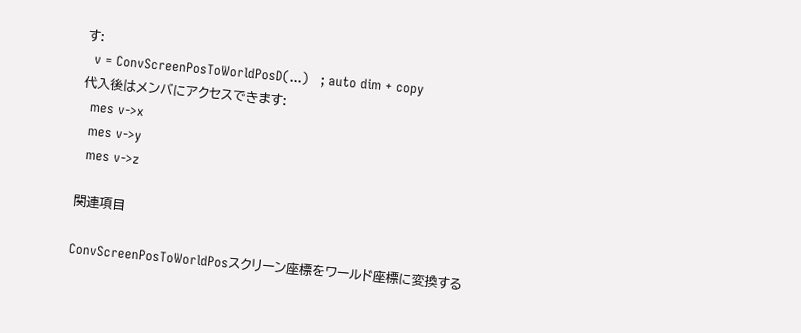す:
  v = ConvScreenPosToWorldPosD(...)   ; auto dim + copy
代入後はメンバにアクセスできます:
  mes v->x
  mes v->y
  mes v->z

関連項目

ConvScreenPosToWorldPosスクリーン座標をワールド座標に変換する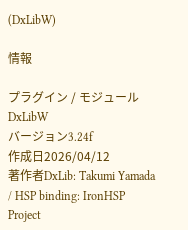(DxLibW)

情報

プラグイン / モジュールDxLibW
バージョン3.24f
作成日2026/04/12
著作者DxLib: Takumi Yamada / HSP binding: IronHSP Project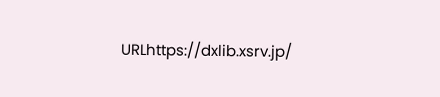URLhttps://dxlib.xsrv.jp/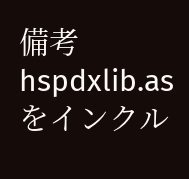備考hspdxlib.as をインクル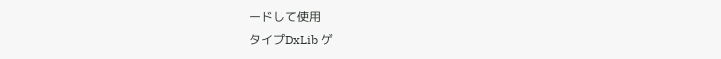ードして使用
タイプDxLib ゲ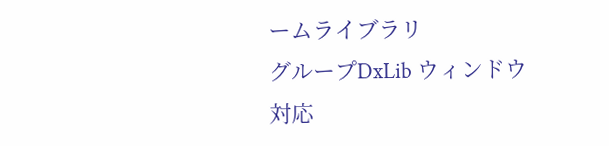ームライブラリ
グループDxLib ウィンドウ
対応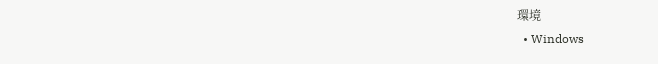環境
  • Windows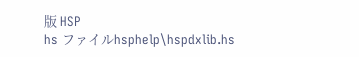版 HSP
hs ファイルhsphelp\hspdxlib.hs